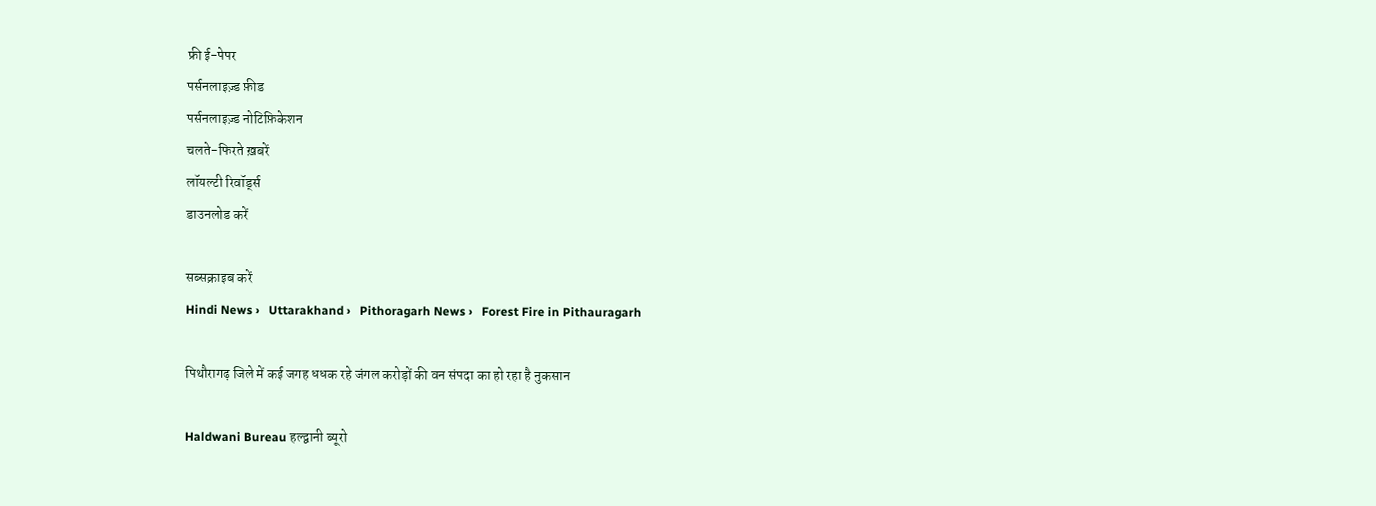फ्री ई-पेपर
पर्सनलाइज़्ड फ़ीड
पर्सनलाइज़्ड नोटिफ़िकेशन
चलते-फिरते ख़बरें
लॉयल्टी रिवॉर्ड्स
डाउनलोड करें

सब्सक्राइब करें
Hindi News ›   Uttarakhand ›   Pithoragarh News ›   Forest Fire in Pithauragarh

पिथौरागढ़ जिले में कई जगह धधक रहे जंगल करोड़ों की वन संपदा का हो रहा है नुकसान

Haldwani Bureau हल्द्वानी ब्यूरो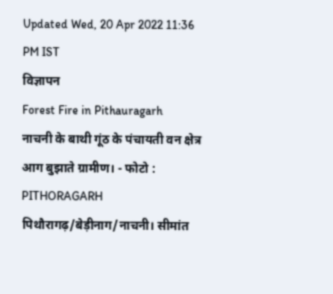Updated Wed, 20 Apr 2022 11:36 PM IST
विज्ञापन
Forest Fire in Pithauragarh
नाचनी के बाथी गूंठ के पंचायती वन क्षेत्र आग बुझाते ग्रामीण। - फोटो : PITHORAGARH
पिथौरागढ़/बेड़ीनाग/नाचनी। सीमांत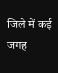जिले में कई जगह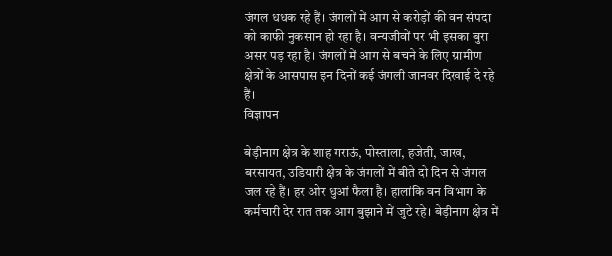जंगल धधक रहे हैं। जंगलों में आग से करोड़ों की वन संपदा को काफी नुकसान हो रहा है। वन्यजीवों पर भी इसका बुरा असर पड़ रहा है। जंगलों में आग से बचने के लिए ग्रामीण क्षेत्रों के आसपास इन दिनों कई जंगली जानवर दिखाई दे रहे हैं।
विज्ञापन

बेड़ीनाग क्षेत्र के शाह गराऊं, पोस्ताला, हजेती, जाख, बरसायत, उडियारी क्षेत्र के जंगलों में बीते दो दिन से जंगल जल रहे हैं। हर ओर धुआं फैला है। हालांकि वन विभाग के कर्मचारी देर रात तक आग बुझाने में जुटे रहे। बेड़ीनाग क्षेत्र में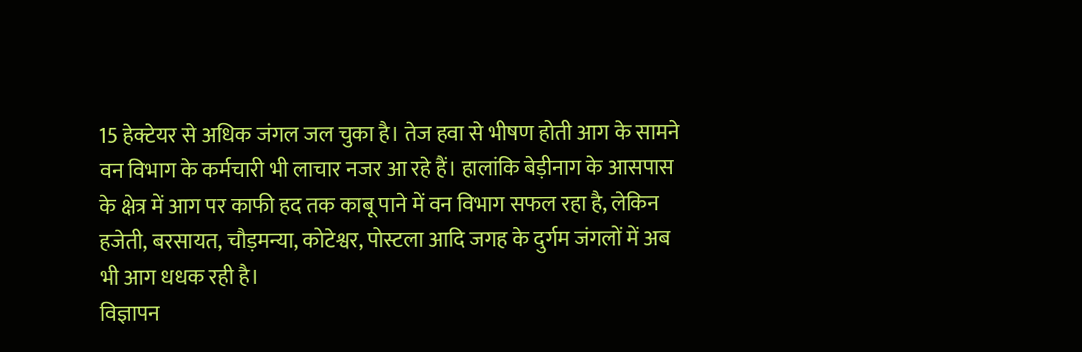15 हेक्टेयर से अधिक जंगल जल चुका है। तेज हवा से भीषण होती आग के सामने वन विभाग के कर्मचारी भी लाचार नजर आ रहे हैं। हालांकि बेड़ीनाग के आसपास के क्षेत्र में आग पर काफी हद तक काबू पाने में वन विभाग सफल रहा है, लेकिन हजेती, बरसायत, चौड़मन्या, कोटेश्वर, पोस्टला आदि जगह के दुर्गम जंगलों में अब भी आग धधक रही है।
विज्ञापन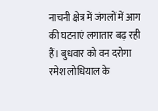नाचनी क्षेत्र में जंगलों में आग की घटनाएं लगातार बढ़ रही हैं। बुधवार को वन दरोगा रमेश लोधियाल के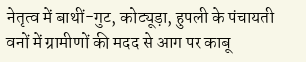नेतृत्व में बाथीं-गुट, कोट्यूड़ा, हुपली के पंचायती वनों में ग्रामीणों की मदद से आग पर काबू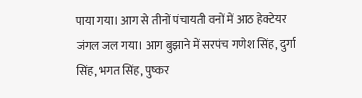पाया गया। आग से तीनों पंचायती वनों में आठ हेक्टेयर जंगल जल गया। आग बुझाने में सरपंच गणेश सिंह, दुर्गा सिंह, भगत सिंह, पुष्कर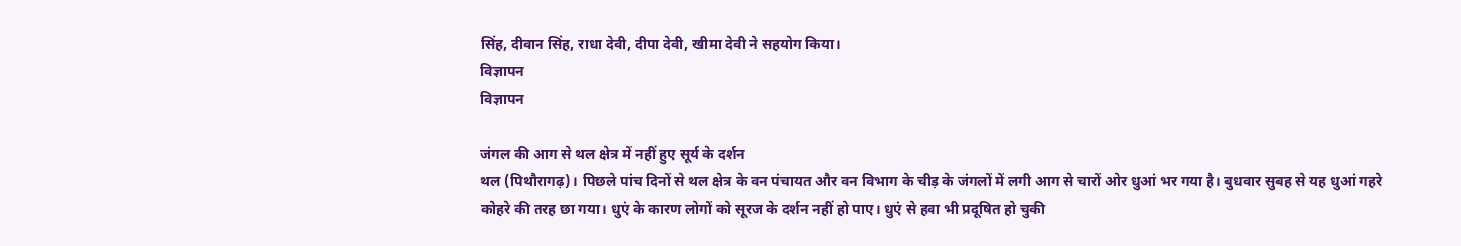सिंह, दीवान सिंह, राधा देवी, दीपा देवी, खीमा देवी ने सहयोग किया।
विज्ञापन
विज्ञापन

जंगल की आग से थल क्षेत्र में नहीं हुए सूर्य के दर्शन
थल (पिथौरागढ़)। पिछले पांच दिनों से थल क्षेत्र के वन पंचायत और वन विभाग के चीड़ के जंगलों में लगी आग से चारों ओर धुआं भर गया है। बुधवार सुबह से यह धुआं गहरे कोहरे की तरह छा गया। धुएं के कारण लोगों को सूरज के दर्शन नहीं हो पाए। धुएं से हवा भी प्रदूषित हो चुकी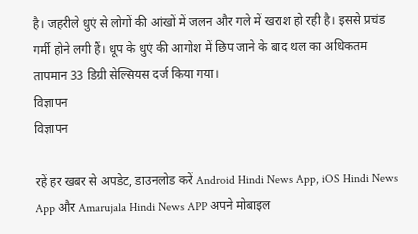है। जहरीले धुएं से लोगों की आंखों में जलन और गले में खराश हो रही है। इससे प्रचंड गर्मी होने लगी हैं। धूप के धुएं की आगोश में छिप जाने के बाद थल का अधिकतम तापमान 33 डिग्री सेल्सियस दर्ज किया गया।
विज्ञापन
विज्ञापन

रहें हर खबर से अपडेट, डाउनलोड करें Android Hindi News App, iOS Hindi News App और Amarujala Hindi News APP अपने मोबाइल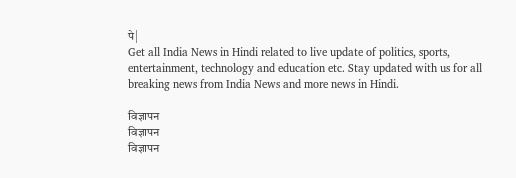पे|
Get all India News in Hindi related to live update of politics, sports, entertainment, technology and education etc. Stay updated with us for all breaking news from India News and more news in Hindi.

विज्ञापन
विज्ञापन
विज्ञापन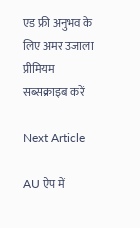एड फ्री अनुभव के लिए अमर उजाला प्रीमियम सब्सक्राइब करें

Next Article

AU ऐप में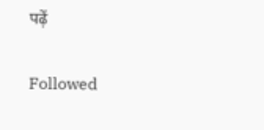पढ़ें

Followed